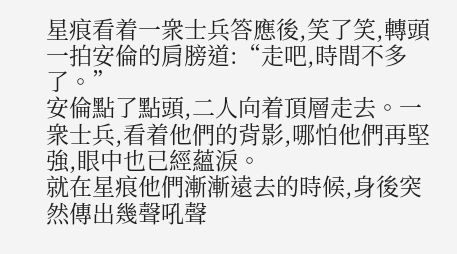星痕看着一衆士兵答應後,笑了笑,轉頭一拍安倫的肩膀道:“走吧,時間不多了。”
安倫點了點頭,二人向着頂層走去。一衆士兵,看着他們的背影,哪怕他們再堅強,眼中也已經蘊淚。
就在星痕他們漸漸遠去的時候,身後突然傳出幾聲吼聲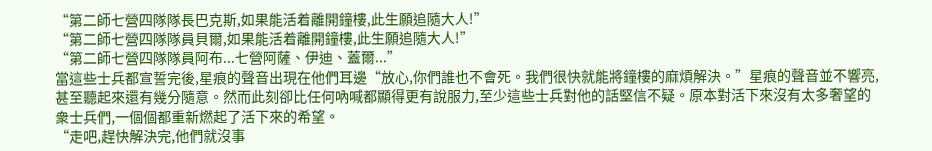“第二師七營四隊隊長巴克斯,如果能活着離開鐘樓,此生願追隨大人!”
“第二師七營四隊隊員貝爾,如果能活着離開鐘樓,此生願追隨大人!”
“第二師七營四隊隊員阿布...七營阿薩、伊迪、蓋爾...”
當這些士兵都宣誓完後,星痕的聲音出現在他們耳邊“放心,你們誰也不會死。我們很快就能將鐘樓的麻煩解決。”星痕的聲音並不響亮,甚至聽起來還有幾分隨意。然而此刻卻比任何吶喊都顯得更有說服力,至少這些士兵對他的話堅信不疑。原本對活下來沒有太多奢望的衆士兵們,一個個都重新燃起了活下來的希望。
“走吧,趕快解決完,他們就沒事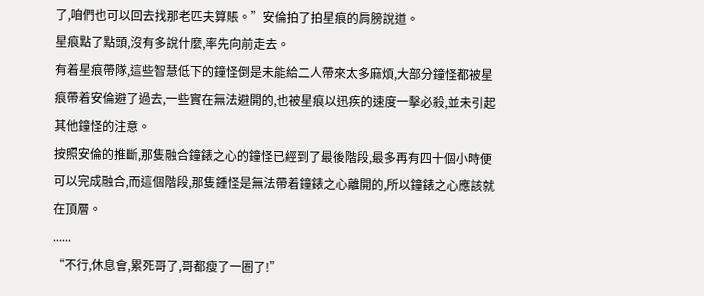了,咱們也可以回去找那老匹夫算賬。”安倫拍了拍星痕的肩膀說道。
星痕點了點頭,沒有多說什麼,率先向前走去。
有着星痕帶隊,這些智慧低下的鐘怪倒是未能給二人帶來太多麻煩,大部分鐘怪都被星痕帶着安倫避了過去,一些實在無法避開的,也被星痕以迅疾的速度一擊必殺,並未引起其他鐘怪的注意。
按照安倫的推斷,那隻融合鐘錶之心的鐘怪已經到了最後階段,最多再有四十個小時便可以完成融合,而這個階段,那隻鍾怪是無法帶着鐘錶之心離開的,所以鐘錶之心應該就在頂層。
......
“不行,休息會,累死哥了,哥都瘦了一圈了!”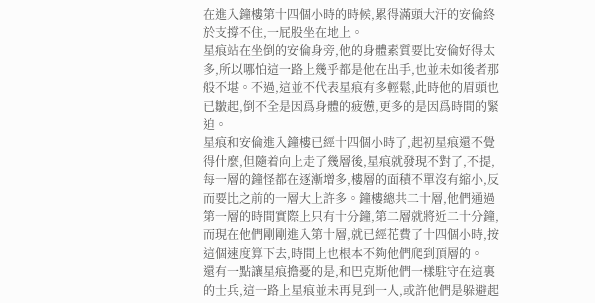在進入鐘樓第十四個小時的時候,累得滿頭大汗的安倫終於支撐不住,一屁股坐在地上。
星痕站在坐倒的安倫身旁,他的身體素質要比安倫好得太多,所以哪怕這一路上幾乎都是他在出手,也並未如後者那般不堪。不過,這並不代表星痕有多輕鬆,此時他的眉頭也已皺起,倒不全是因爲身體的疲憊,更多的是因爲時間的緊迫。
星痕和安倫進入鐘樓已經十四個小時了,起初星痕還不覺得什麼,但隨着向上走了幾層後,星痕就發現不對了,不提,每一層的鐘怪都在逐漸增多,樓層的面積不單沒有縮小,反而要比之前的一層大上許多。鐘樓總共二十層,他們通過第一層的時間實際上只有十分鐘,第二層就將近二十分鐘,而現在他們剛剛進入第十層,就已經花費了十四個小時,按這個速度算下去,時間上也根本不夠他們爬到頂層的。
還有一點讓星痕擔憂的是,和巴克斯他們一樣駐守在這裏的士兵,這一路上星痕並未再見到一人,或許他們是躲避起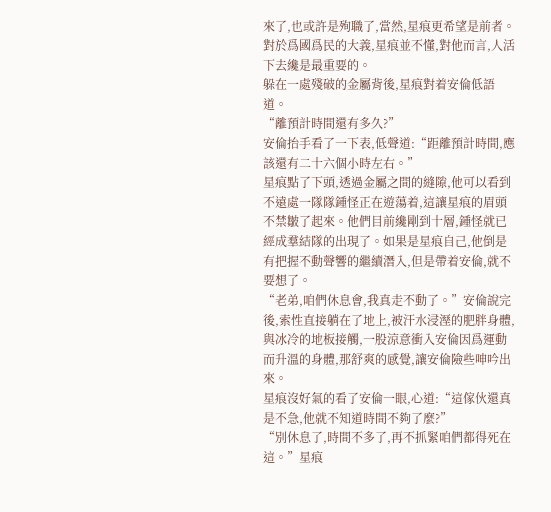來了,也或許是殉職了,當然,星痕更希望是前者。對於爲國爲民的大義,星痕並不懂,對他而言,人活下去纔是最重要的。
躲在一處殘破的金屬背後,星痕對着安倫低語道。
“離預計時間還有多久?”
安倫抬手看了一下表,低聲道:“距離預計時間,應該還有二十六個小時左右。”
星痕點了下頭,透過金屬之間的縫隙,他可以看到不遠處一隊隊鍾怪正在遊蕩着,這讓星痕的眉頭不禁皺了起來。他們目前纔剛到十層,鍾怪就已經成羣結隊的出現了。如果是星痕自己,他倒是有把握不動聲響的繼續潛入,但是帶着安倫,就不要想了。
“老弟,咱們休息會,我真走不動了。”安倫說完後,索性直接躺在了地上,被汗水浸溼的肥胖身體,與冰冷的地板接觸,一股涼意衝入安倫因爲運動而升溫的身體,那舒爽的感覺,讓安倫險些呻吟出來。
星痕沒好氣的看了安倫一眼,心道:“這傢伙還真是不急,他就不知道時間不夠了麼?”
“別休息了,時間不多了,再不抓緊咱們都得死在這。”星痕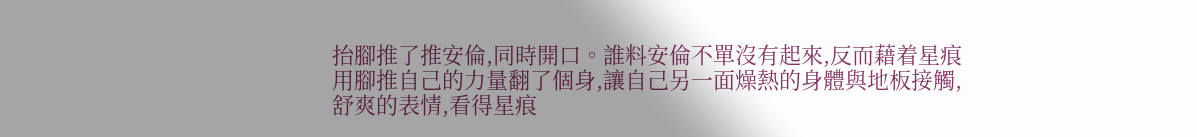抬腳推了推安倫,同時開口。誰料安倫不單沒有起來,反而藉着星痕用腳推自己的力量翻了個身,讓自己另一面燥熱的身體與地板接觸,舒爽的表情,看得星痕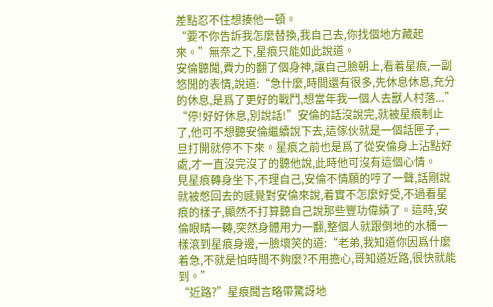差點忍不住想揍他一頓。
“要不你告訴我怎麼替換,我自己去,你找個地方藏起來。”無奈之下,星痕只能如此說道。
安倫聽聞,費力的翻了個身神,讓自己臉朝上,看着星痕,一副悠閒的表情,說道:“急什麼,時間還有很多,先休息休息,充分的休息,是爲了更好的戰鬥,想當年我一個人去獸人村落...”
“停!好好休息,別說話!”安倫的話沒說完,就被星痕制止了,他可不想聽安倫繼續說下去,這傢伙就是一個話匣子,一旦打開就停不下來。星痕之前也是爲了從安倫身上沾點好處,才一直沒完沒了的聽他說,此時他可沒有這個心情。
見星痕轉身坐下,不理自己,安倫不情願的哼了一聲,話剛說就被憋回去的感覺對安倫來說,着實不怎麼好受,不過看星痕的樣子,顯然不打算聽自己說那些豐功偉績了。這時,安倫眼睛一轉,突然身體用力一翻,整個人就跟倒地的水桶一樣滾到星痕身邊,一臉壞笑的道:“老弟,我知道你因爲什麼着急,不就是怕時間不夠麼?不用擔心,哥知道近路,很快就能到。”
“近路?”星痕聞言略帶驚訝地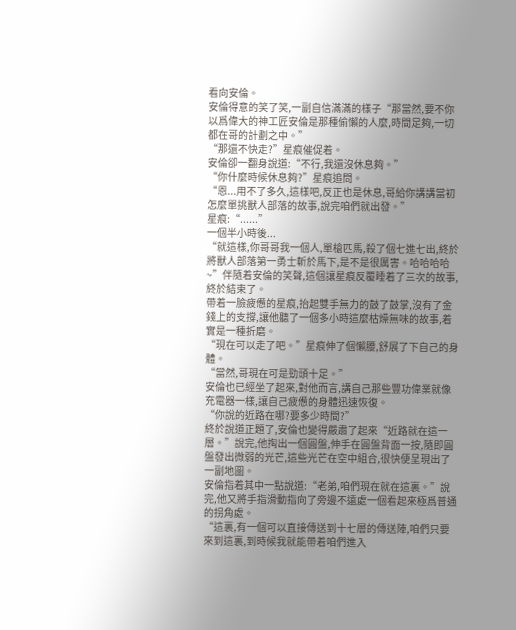看向安倫。
安倫得意的笑了笑,一副自信滿滿的樣子“那當然,要不你以爲偉大的神工匠安倫是那種偷懶的人麼,時間足夠,一切都在哥的計劃之中。”
“那還不快走?”星痕催促着。
安倫卻一翻身說道:“不行,我還沒休息夠。”
“你什麼時候休息夠?”星痕追問。
“恩...用不了多久,這樣吧,反正也是休息,哥給你講講當初怎麼單挑獸人部落的故事,說完咱們就出發。”
星痕:“......”
一個半小時後...
“就這樣,你哥哥我一個人,單槍匹馬,殺了個七進七出,終於將獸人部落第一勇士斬於馬下,是不是很厲害。哈哈哈哈~”伴隨着安倫的笑聲,這個讓星痕反覆睡着了三次的故事,終於結束了。
帶着一臉疲憊的星痕,抬起雙手無力的鼓了鼓掌,沒有了金錢上的支撐,讓他聽了一個多小時這麼枯燥無味的故事,着實是一種折磨。
“現在可以走了吧。”星痕伸了個懶腰,舒展了下自己的身體。
“當然,哥現在可是勁頭十足。”
安倫也已經坐了起來,對他而言,講自己那些豐功偉業就像充電器一樣,讓自己疲憊的身體迅速恢復。
“你說的近路在哪?要多少時間?”
終於說道正題了,安倫也變得嚴肅了起來“近路就在這一層。”說完,他掏出一個圓盤,伸手在圓盤背面一按,隨即圓盤發出微弱的光芒,這些光芒在空中組合,很快便呈現出了一副地圖。
安倫指着其中一點說道:“老弟,咱們現在就在這裏。”說完,他又將手指滑動指向了旁邊不遠處一個看起來極爲普通的拐角處。
“這裏,有一個可以直接傳送到十七層的傳送陣,咱們只要來到這裏,到時候我就能帶着咱們進入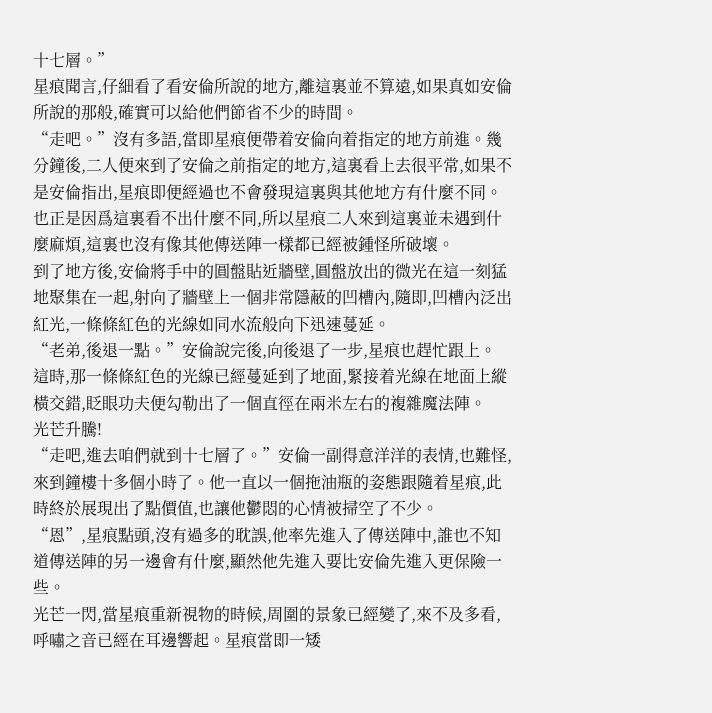十七層。”
星痕聞言,仔細看了看安倫所說的地方,離這裏並不算遠,如果真如安倫所說的那般,確實可以給他們節省不少的時間。
“走吧。”沒有多語,當即星痕便帶着安倫向着指定的地方前進。幾分鐘後,二人便來到了安倫之前指定的地方,這裏看上去很平常,如果不是安倫指出,星痕即便經過也不會發現這裏與其他地方有什麼不同。也正是因爲這裏看不出什麼不同,所以星痕二人來到這裏並未遇到什麼麻煩,這裏也沒有像其他傳送陣一樣都已經被鍾怪所破壞。
到了地方後,安倫將手中的圓盤貼近牆壁,圓盤放出的微光在這一刻猛地聚集在一起,射向了牆壁上一個非常隱蔽的凹槽內,隨即,凹槽內泛出紅光,一條條紅色的光線如同水流般向下迅速蔓延。
“老弟,後退一點。”安倫說完後,向後退了一步,星痕也趕忙跟上。
這時,那一條條紅色的光線已經蔓延到了地面,緊接着光線在地面上縱橫交錯,眨眼功夫便勾勒出了一個直徑在兩米左右的複雜魔法陣。
光芒升騰!
“走吧,進去咱們就到十七層了。”安倫一副得意洋洋的表情,也難怪,來到鐘樓十多個小時了。他一直以一個拖油瓶的姿態跟隨着星痕,此時終於展現出了點價值,也讓他鬱悶的心情被掃空了不少。
“恩”,星痕點頭,沒有過多的耽誤,他率先進入了傳送陣中,誰也不知道傳送陣的另一邊會有什麼,顯然他先進入要比安倫先進入更保險一些。
光芒一閃,當星痕重新視物的時候,周圍的景象已經變了,來不及多看,呼嘯之音已經在耳邊響起。星痕當即一矮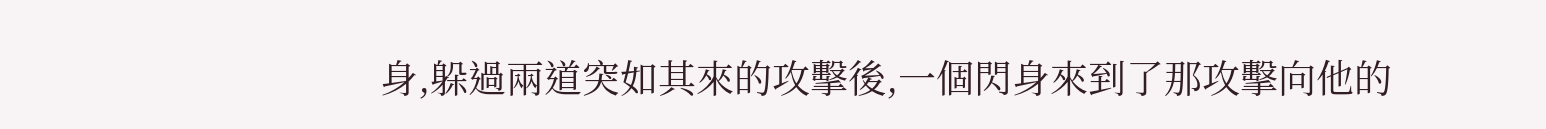身,躲過兩道突如其來的攻擊後,一個閃身來到了那攻擊向他的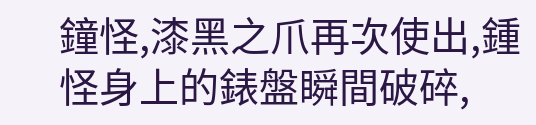鐘怪,漆黑之爪再次使出,鍾怪身上的錶盤瞬間破碎,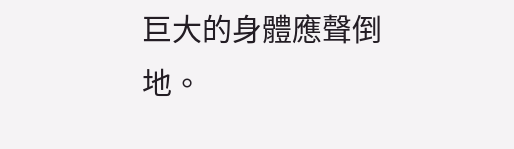巨大的身體應聲倒地。